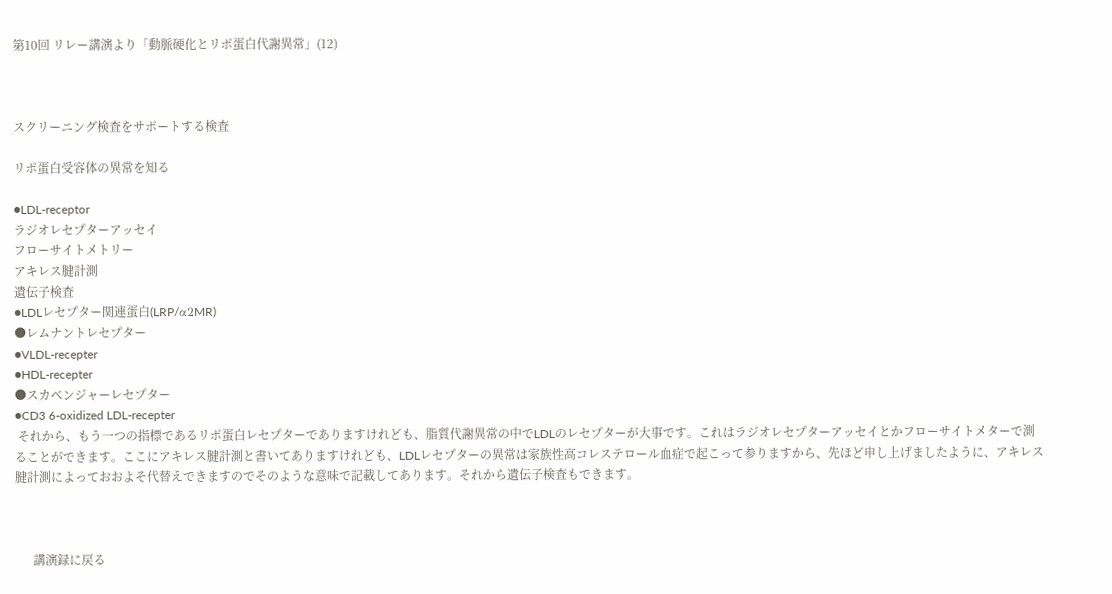第10回 リレー講演より「動脈硬化とリポ蛋白代謝異常」(12)



スクリーニング検査をサポートする検査

リポ蛋白受容体の異常を知る

●LDL-receptor
ラジオレセプターアッセイ
フローサイトメトリー
アキレス腱計測
遺伝子検査
●LDLレセプター関連蛋白(LRP/α2MR)
●レムナントレセプター
●VLDL-recepter
●HDL-recepter
●スカベンジャーレセプター
●CD3 6-oxidized LDL-recepter
 それから、もう一つの指標であるリポ蛋白レセプターでありますけれども、脂質代謝異常の中でLDLのレセプターが大事です。これはラジオレセプターアッセイとかフローサイトメターで測ることができます。ここにアキレス腱計測と書いてありますけれども、LDLレセプターの異常は家族性高コレステロール血症で起こって参りますから、先ほど申し上げましたように、アキレス腱計測によっておおよそ代替えできますのでそのような意味で記載してあります。それから遺伝子検査もできます。



      講演録に戻る